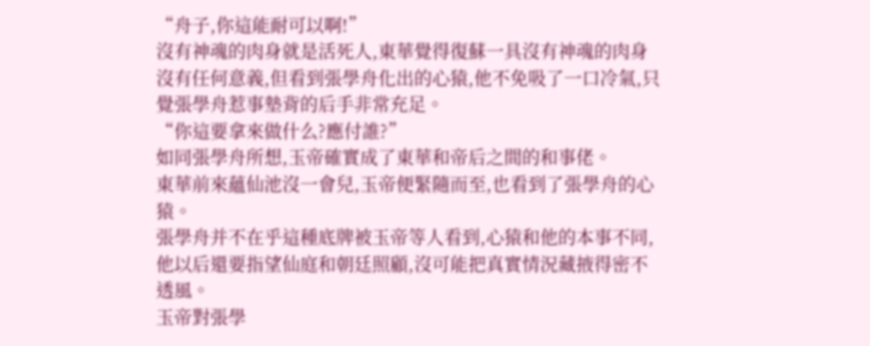“舟子,你這能耐可以啊!”
沒有神魂的肉身就是活死人,東華覺得復蘇一具沒有神魂的肉身沒有任何意義,但看到張學舟化出的心猿,他不免吸了一口冷氣,只覺張學舟惹事墊背的后手非常充足。
“你這要拿來做什么?應付誰?”
如同張學舟所想,玉帝確實成了東華和帝后之間的和事佬。
東華前來蘊仙池沒一會兒,玉帝便緊隨而至,也看到了張學舟的心猿。
張學舟并不在乎這種底牌被玉帝等人看到,心猿和他的本事不同,他以后還要指望仙庭和朝廷照顧,沒可能把真實情況藏掖得密不透風。
玉帝對張學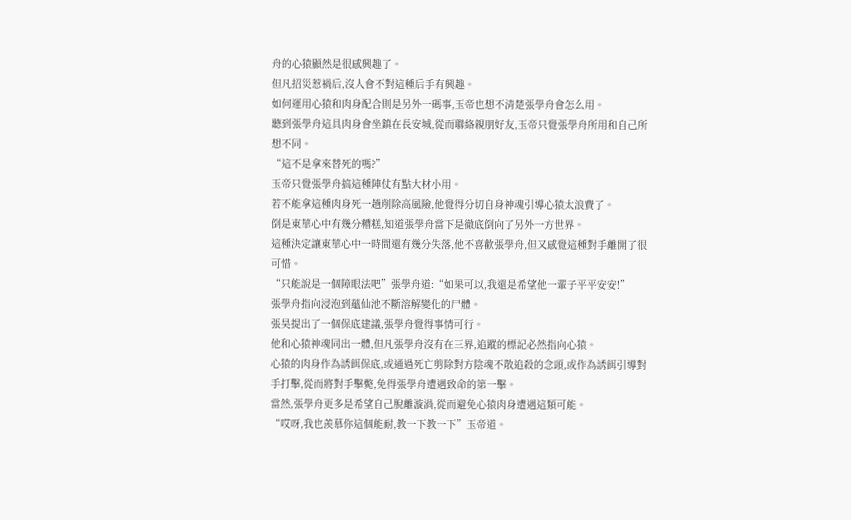舟的心猿顯然是很感興趣了。
但凡招災惹禍后,沒人會不對這種后手有興趣。
如何運用心猿和肉身配合則是另外一碼事,玉帝也想不清楚張學舟會怎么用。
聽到張學舟這具肉身會坐鎮在長安城,從而聯絡親朋好友,玉帝只覺張學舟所用和自己所想不同。
“這不是拿來替死的嗎?”
玉帝只覺張學舟搞這種陣仗有點大材小用。
若不能拿這種肉身死一趟削除高風險,他覺得分切自身神魂引導心猿太浪費了。
倒是東華心中有幾分糟糕,知道張學舟當下是徹底倒向了另外一方世界。
這種決定讓東華心中一時間還有幾分失落,他不喜歡張學舟,但又感覺這種對手離開了很可惜。
“只能說是一個障眼法吧”張學舟道:“如果可以,我還是希望他一輩子平平安安!”
張學舟指向浸泡到蘊仙池不斷溶解變化的尸體。
張昊提出了一個保底建議,張學舟覺得事情可行。
他和心猿神魂同出一體,但凡張學舟沒有在三界,追蹤的標記必然指向心猿。
心猿的肉身作為誘餌保底,或通過死亡剪除對方陰魂不散追殺的念頭,或作為誘餌引導對手打擊,從而將對手擊斃,免得張學舟遭遇致命的第一擊。
當然,張學舟更多是希望自己脫離漩渦,從而避免心猿肉身遭遇這類可能。
“哎呀,我也羨慕你這個能耐,教一下教一下”玉帝道。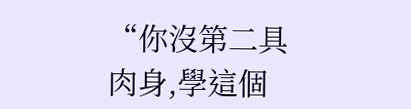“你沒第二具肉身,學這個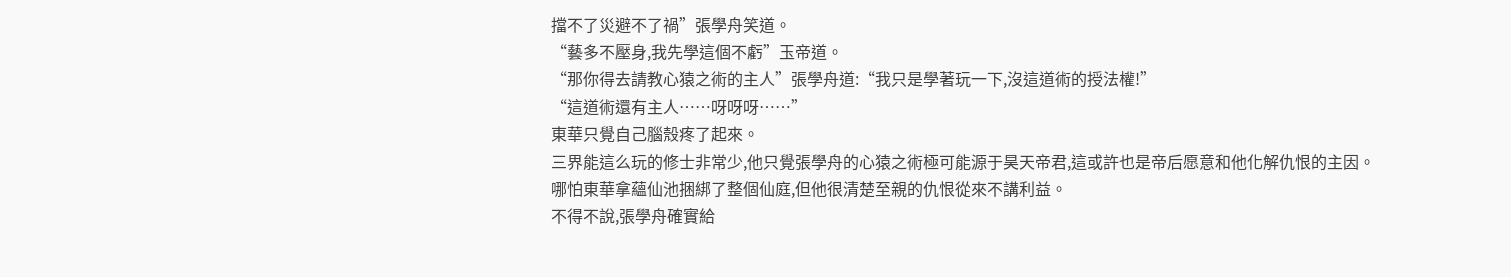擋不了災避不了禍”張學舟笑道。
“藝多不壓身,我先學這個不虧”玉帝道。
“那你得去請教心猿之術的主人”張學舟道:“我只是學著玩一下,沒這道術的授法權!”
“這道術還有主人……呀呀呀……”
東華只覺自己腦殼疼了起來。
三界能這么玩的修士非常少,他只覺張學舟的心猿之術極可能源于昊天帝君,這或許也是帝后愿意和他化解仇恨的主因。
哪怕東華拿蘊仙池捆綁了整個仙庭,但他很清楚至親的仇恨從來不講利益。
不得不說,張學舟確實給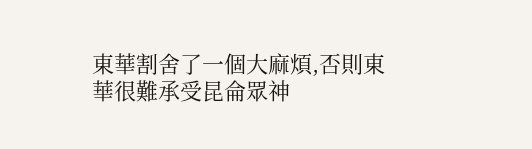東華割舍了一個大麻煩,否則東華很難承受昆侖眾神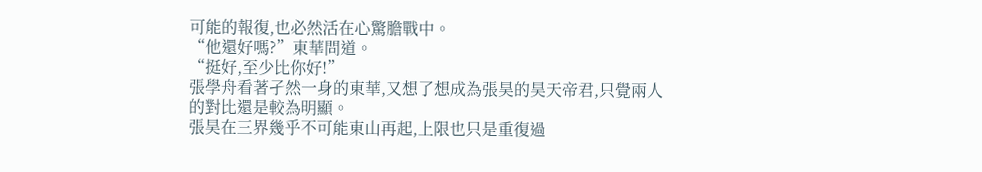可能的報復,也必然活在心驚膽戰中。
“他還好嗎?”東華問道。
“挺好,至少比你好!”
張學舟看著孑然一身的東華,又想了想成為張昊的昊天帝君,只覺兩人的對比還是較為明顯。
張昊在三界幾乎不可能東山再起,上限也只是重復過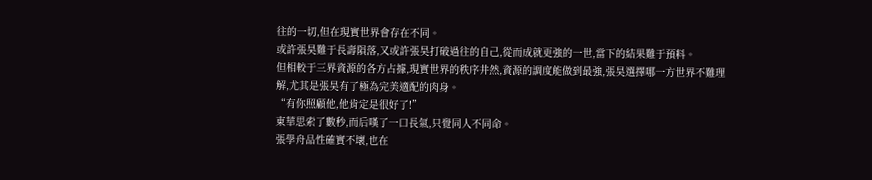往的一切,但在現實世界會存在不同。
或許張昊難于長壽隕落,又或許張昊打破過往的自己,從而成就更強的一世,當下的結果難于預料。
但相較于三界資源的各方占據,現實世界的秩序井然,資源的調度能做到最強,張昊選擇哪一方世界不難理解,尤其是張昊有了極為完美適配的肉身。
“有你照顧他,他肯定是很好了!”
東華思索了數秒,而后嘆了一口長氣,只覺同人不同命。
張學舟品性確實不壞,也在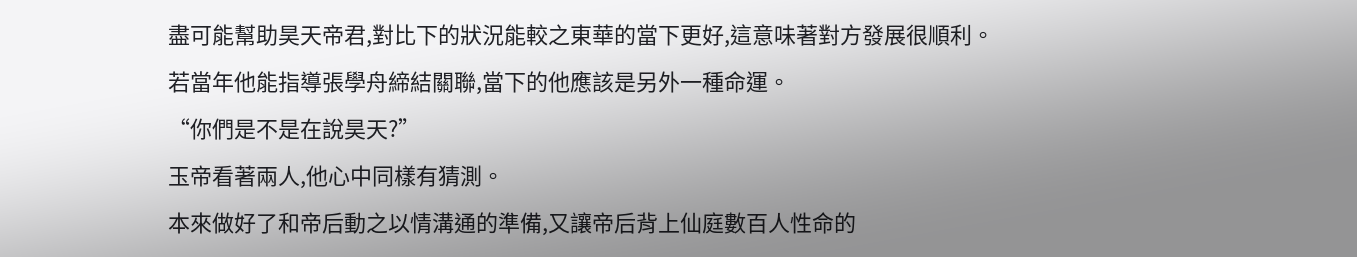盡可能幫助昊天帝君,對比下的狀況能較之東華的當下更好,這意味著對方發展很順利。
若當年他能指導張學舟締結關聯,當下的他應該是另外一種命運。
“你們是不是在說昊天?”
玉帝看著兩人,他心中同樣有猜測。
本來做好了和帝后動之以情溝通的準備,又讓帝后背上仙庭數百人性命的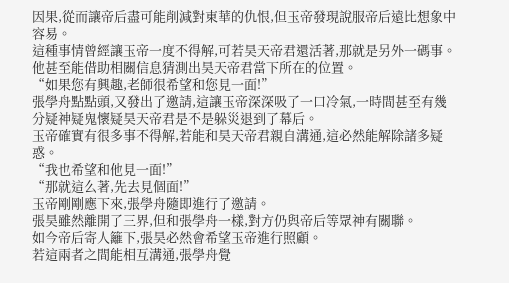因果,從而讓帝后盡可能削減對東華的仇恨,但玉帝發現說服帝后遠比想象中容易。
這種事情曾經讓玉帝一度不得解,可若昊天帝君還活著,那就是另外一碼事。
他甚至能借助相關信息猜測出昊天帝君當下所在的位置。
“如果您有興趣,老師很希望和您見一面!”
張學舟點點頭,又發出了邀請,這讓玉帝深深吸了一口冷氣,一時間甚至有幾分疑神疑鬼懷疑昊天帝君是不是躲災退到了幕后。
玉帝確實有很多事不得解,若能和昊天帝君親自溝通,這必然能解除諸多疑惑。
“我也希望和他見一面!”
“那就這么著,先去見個面!”
玉帝剛剛應下來,張學舟隨即進行了邀請。
張昊雖然離開了三界,但和張學舟一樣,對方仍與帝后等眾神有關聯。
如今帝后寄人籬下,張昊必然會希望玉帝進行照顧。
若這兩者之間能相互溝通,張學舟覺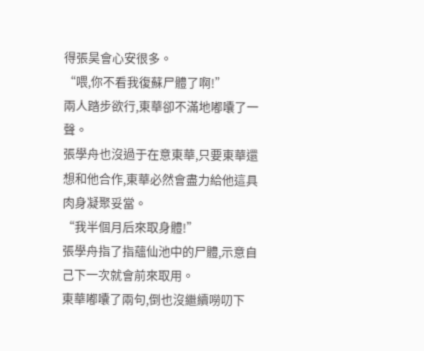得張昊會心安很多。
“喂,你不看我復蘇尸體了啊!”
兩人踏步欲行,東華卻不滿地嘟囔了一聲。
張學舟也沒過于在意東華,只要東華還想和他合作,東華必然會盡力給他這具肉身凝聚妥當。
“我半個月后來取身體!”
張學舟指了指蘊仙池中的尸體,示意自己下一次就會前來取用。
東華嘟囔了兩句,倒也沒繼續嘮叨下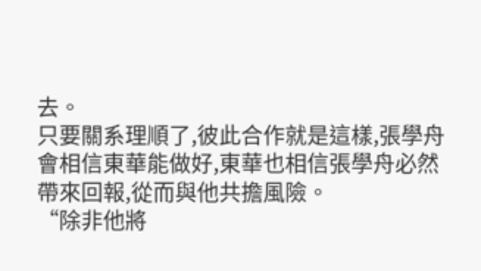去。
只要關系理順了,彼此合作就是這樣,張學舟會相信東華能做好,東華也相信張學舟必然帶來回報,從而與他共擔風險。
“除非他將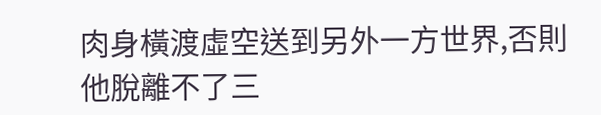肉身橫渡虛空送到另外一方世界,否則他脫離不了三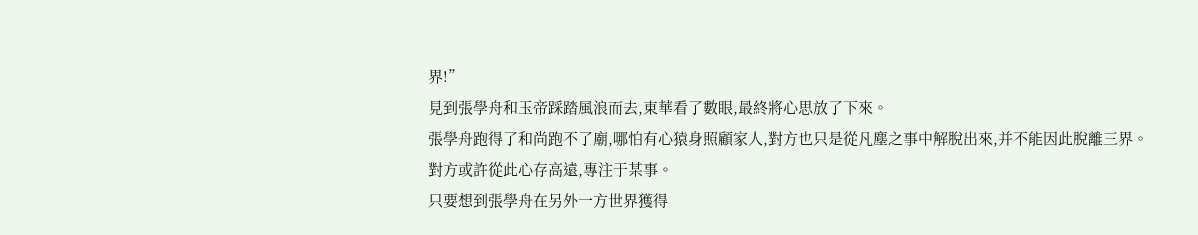界!”
見到張學舟和玉帝踩踏風浪而去,東華看了數眼,最終將心思放了下來。
張學舟跑得了和尚跑不了廟,哪怕有心猿身照顧家人,對方也只是從凡塵之事中解脫出來,并不能因此脫離三界。
對方或許從此心存高遠,專注于某事。
只要想到張學舟在另外一方世界獲得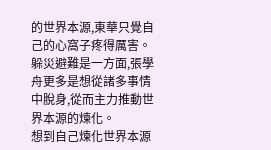的世界本源,東華只覺自己的心窩子疼得厲害。
躲災避難是一方面,張學舟更多是想從諸多事情中脫身,從而主力推動世界本源的煉化。
想到自己煉化世界本源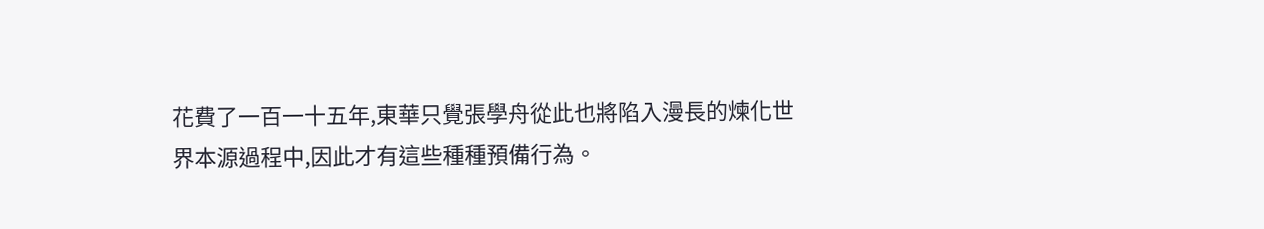花費了一百一十五年,東華只覺張學舟從此也將陷入漫長的煉化世界本源過程中,因此才有這些種種預備行為。